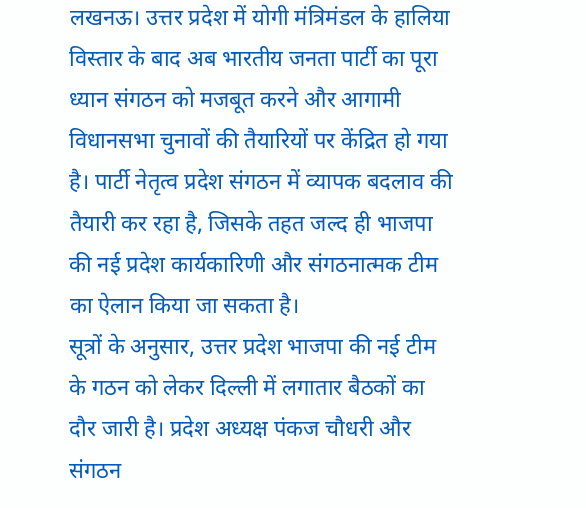लखनऊ। उत्तर प्रदेश में योगी मंत्रिमंडल के हालिया विस्तार के बाद अब भारतीय जनता पार्टी का पूरा ध्यान संगठन को मजबूत करने और आगामी विधानसभा चुनावों की तैयारियों पर केंद्रित हो गया है। पार्टी नेतृत्व प्रदेश संगठन में व्यापक बदलाव की तैयारी कर रहा है, जिसके तहत जल्द ही भाजपा की नई प्रदेश कार्यकारिणी और संगठनात्मक टीम का ऐलान किया जा सकता है।
सूत्रों के अनुसार, उत्तर प्रदेश भाजपा की नई टीम के गठन को लेकर दिल्ली में लगातार बैठकों का दौर जारी है। प्रदेश अध्यक्ष पंकज चौधरी और संगठन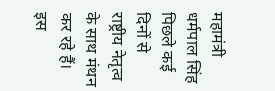महामंत्री धर्मपाल सिंह पिछले कई दिनों से राष्ट्रीय नेतृत्व के साथ मंथन कर रहे हैं। इस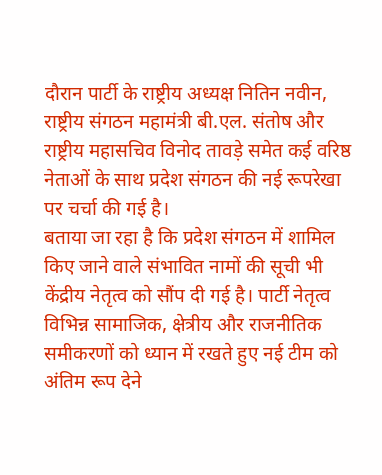दौरान पार्टी के राष्ट्रीय अध्यक्ष नितिन नवीन, राष्ट्रीय संगठन महामंत्री बी.एल. संतोष और राष्ट्रीय महासचिव विनोद तावड़े समेत कई वरिष्ठ नेताओं के साथ प्रदेश संगठन की नई रूपरेखा पर चर्चा की गई है।
बताया जा रहा है कि प्रदेश संगठन में शामिल किए जाने वाले संभावित नामों की सूची भी केंद्रीय नेतृत्व को सौंप दी गई है। पार्टी नेतृत्व विभिन्न सामाजिक, क्षेत्रीय और राजनीतिक समीकरणों को ध्यान में रखते हुए नई टीम को अंतिम रूप देने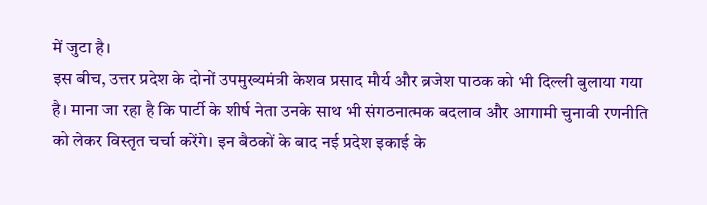में जुटा है।
इस बीच, उत्तर प्रदेश के दोनों उपमुख्यमंत्री केशव प्रसाद मौर्य और ब्रजेश पाठक को भी दिल्ली बुलाया गया है। माना जा रहा है कि पार्टी के शीर्ष नेता उनके साथ भी संगठनात्मक बदलाव और आगामी चुनावी रणनीति को लेकर विस्तृत चर्चा करेंगे। इन बैठकों के बाद नई प्रदेश इकाई के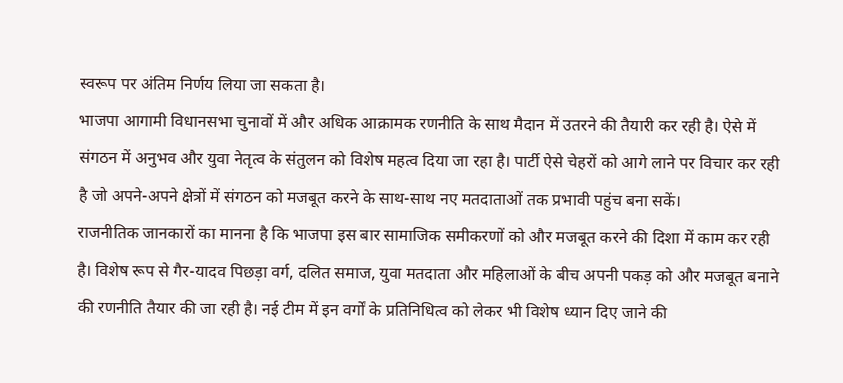स्वरूप पर अंतिम निर्णय लिया जा सकता है।
भाजपा आगामी विधानसभा चुनावों में और अधिक आक्रामक रणनीति के साथ मैदान में उतरने की तैयारी कर रही है। ऐसे में संगठन में अनुभव और युवा नेतृत्व के संतुलन को विशेष महत्व दिया जा रहा है। पार्टी ऐसे चेहरों को आगे लाने पर विचार कर रही है जो अपने-अपने क्षेत्रों में संगठन को मजबूत करने के साथ-साथ नए मतदाताओं तक प्रभावी पहुंच बना सकें।
राजनीतिक जानकारों का मानना है कि भाजपा इस बार सामाजिक समीकरणों को और मजबूत करने की दिशा में काम कर रही है। विशेष रूप से गैर-यादव पिछड़ा वर्ग, दलित समाज, युवा मतदाता और महिलाओं के बीच अपनी पकड़ को और मजबूत बनाने की रणनीति तैयार की जा रही है। नई टीम में इन वर्गों के प्रतिनिधित्व को लेकर भी विशेष ध्यान दिए जाने की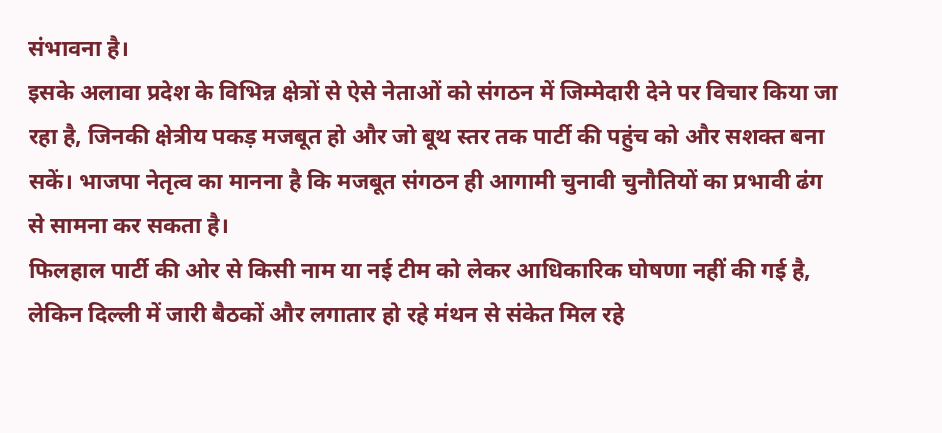संभावना है।
इसके अलावा प्रदेश के विभिन्न क्षेत्रों से ऐसे नेताओं को संगठन में जिम्मेदारी देने पर विचार किया जा रहा है, जिनकी क्षेत्रीय पकड़ मजबूत हो और जो बूथ स्तर तक पार्टी की पहुंच को और सशक्त बना सकें। भाजपा नेतृत्व का मानना है कि मजबूत संगठन ही आगामी चुनावी चुनौतियों का प्रभावी ढंग से सामना कर सकता है।
फिलहाल पार्टी की ओर से किसी नाम या नई टीम को लेकर आधिकारिक घोषणा नहीं की गई है, लेकिन दिल्ली में जारी बैठकों और लगातार हो रहे मंथन से संकेत मिल रहे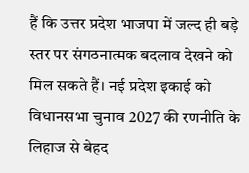हैं कि उत्तर प्रदेश भाजपा में जल्द ही बड़े स्तर पर संगठनात्मक बदलाव देखने को मिल सकते हैं। नई प्रदेश इकाई को विधानसभा चुनाव 2027 की रणनीति के लिहाज से बेहद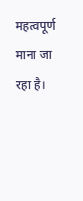महत्वपूर्ण माना जा रहा है।